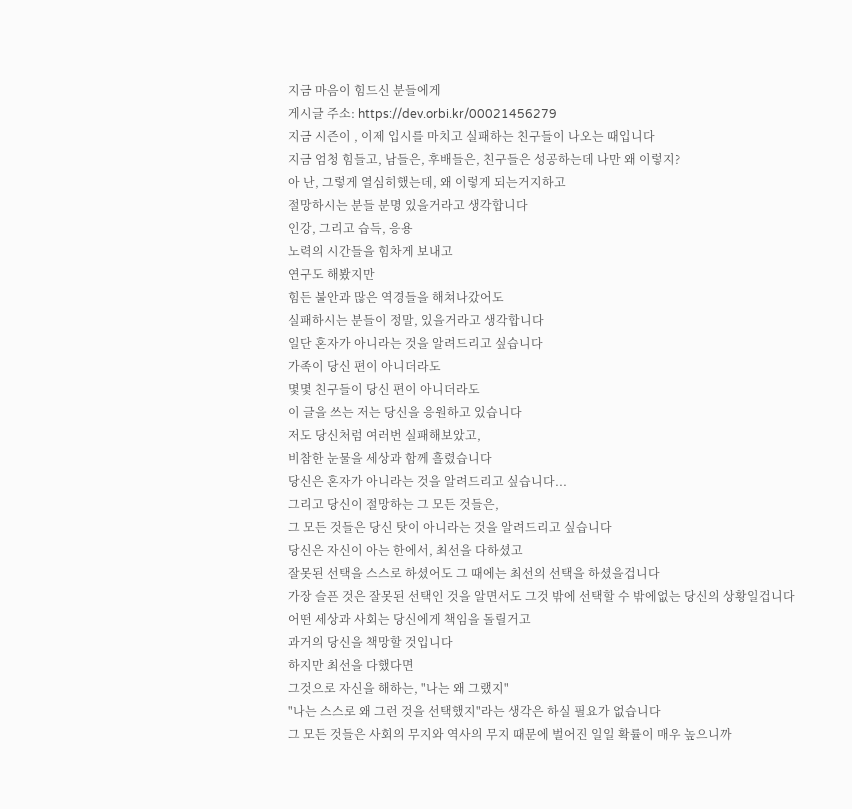지금 마음이 힘드신 분들에게
게시글 주소: https://dev.orbi.kr/00021456279
지금 시즌이 , 이제 입시를 마치고 실패하는 친구들이 나오는 때입니다
지금 엄청 힘들고, 남들은, 후배들은, 친구들은 성공하는데 나만 왜 이렇지?
아 난, 그렇게 열심히했는데, 왜 이렇게 되는거지하고
절망하시는 분들 분명 있을거라고 생각합니다
인강, 그리고 습득, 응용
노력의 시간들을 힘차게 보내고
연구도 해봤지만
힘든 불안과 많은 역경들을 해쳐나갔어도
실패하시는 분들이 정말, 있을거라고 생각합니다
일단 혼자가 아니라는 것을 알려드리고 싶습니다
가족이 당신 편이 아니더라도
몇몇 친구들이 당신 편이 아니더라도
이 글을 쓰는 저는 당신을 응원하고 있습니다
저도 당신처럼 여러번 실패해보았고,
비참한 눈물을 세상과 함께 흘렸습니다
당신은 혼자가 아니라는 것을 알려드리고 싶습니다...
그리고 당신이 절망하는 그 모든 것들은,
그 모든 것들은 당신 탓이 아니라는 것을 알려드리고 싶습니다
당신은 자신이 아는 한에서, 최선을 다하셨고
잘못된 선택을 스스로 하셨어도 그 때에는 최선의 선택을 하셨을겁니다
가장 슬픈 것은 잘못된 선택인 것을 알면서도 그것 밖에 선택할 수 밖에없는 당신의 상황일겁니다
어떤 세상과 사회는 당신에게 책임을 돌릴거고
과거의 당신을 책망할 것입니다
하지만 최선을 다했다면
그것으로 자신을 해하는, "나는 왜 그랬지"
"나는 스스로 왜 그런 것을 선택했지"라는 생각은 하실 필요가 없습니다
그 모든 것들은 사회의 무지와 역사의 무지 때문에 벌어진 일일 확률이 매우 높으니까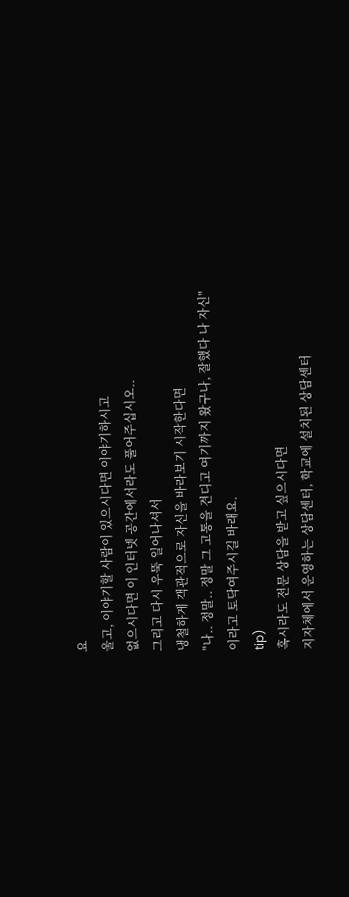요
울고, 이야기할 사람이 있으시다면 이야기하시고
없으시다면 이 인터넷 공간에서라도 풀어주십시오..
그리고 다시 우뚝 일어나셔서
냉철하게 객관적으로 자신을 바라보기 시작한다면
"나.. 정말.. 정말 그 고통을 견디고 여기까지 왔구나, 잘했다 나 자신"
이라고 토닥여주시길 바래요.
tip)
혹시라도 전문 상담을 받고 싶으시다면
지자체에서 운영하는 상담센터, 학교에 설치된 상담센터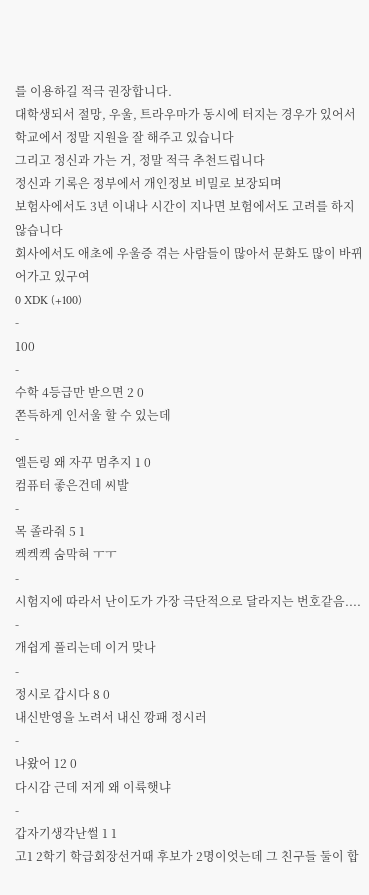를 이용하길 적극 권장합니다.
대학생되서 절망, 우울, 트라우마가 동시에 터지는 경우가 있어서 학교에서 정말 지원을 잘 해주고 있습니다
그리고 정신과 가는 거, 정말 적극 추천드립니다
정신과 기록은 정부에서 개인정보 비밀로 보장되며
보험사에서도 3년 이내나 시간이 지나면 보험에서도 고려를 하지 않습니다
회사에서도 애초에 우울증 겪는 사람들이 많아서 문화도 많이 바뀌어가고 있구여
0 XDK (+100)
-
100
-
수학 4등급만 받으면 2 0
쫀득하게 인서울 할 수 있는데
-
엘든링 왜 자꾸 멈추지 1 0
컴퓨터 좋은건데 씨발
-
목 졸라줘 5 1
켁켁켁 숨막혀 ㅜㅜ
-
시험지에 따라서 난이도가 가장 극단적으로 달라지는 번호같음....
-
개쉽게 풀리는데 이거 맞나
-
정시로 갑시다 8 0
내신반영을 노려서 내신 깡패 정시러
-
나왔어 12 0
다시감 근데 저게 왜 이륙햇냐
-
갑자기생각난썰 1 1
고1 2학기 학급회장선거때 후보가 2명이엇는데 그 친구들 둘이 합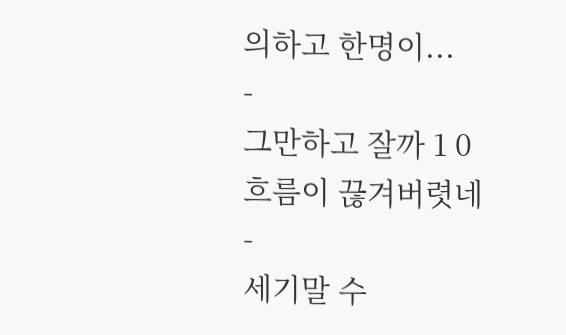의하고 한명이...
-
그만하고 잘까 1 0
흐름이 끊겨버렷네
-
세기말 수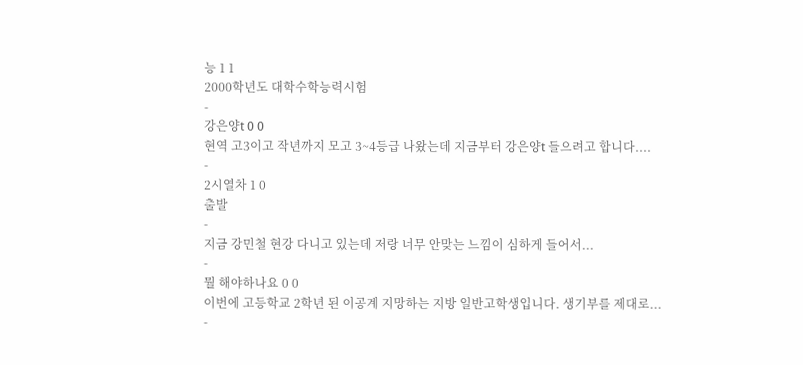능 1 1
2000학년도 대학수학능력시험
-
강은양t 0 0
현역 고3이고 작년까지 모고 3~4등급 나왔는데 지금부터 강은양t 들으려고 합니다....
-
2시열차 1 0
출발
-
지금 강민철 현강 다니고 있는데 저랑 너무 안맞는 느낌이 심하게 들어서...
-
뭘 해야하나요 0 0
이번에 고등학교 2학년 된 이공계 지망하는 지방 일반고학생입니다. 생기부를 제대로...
-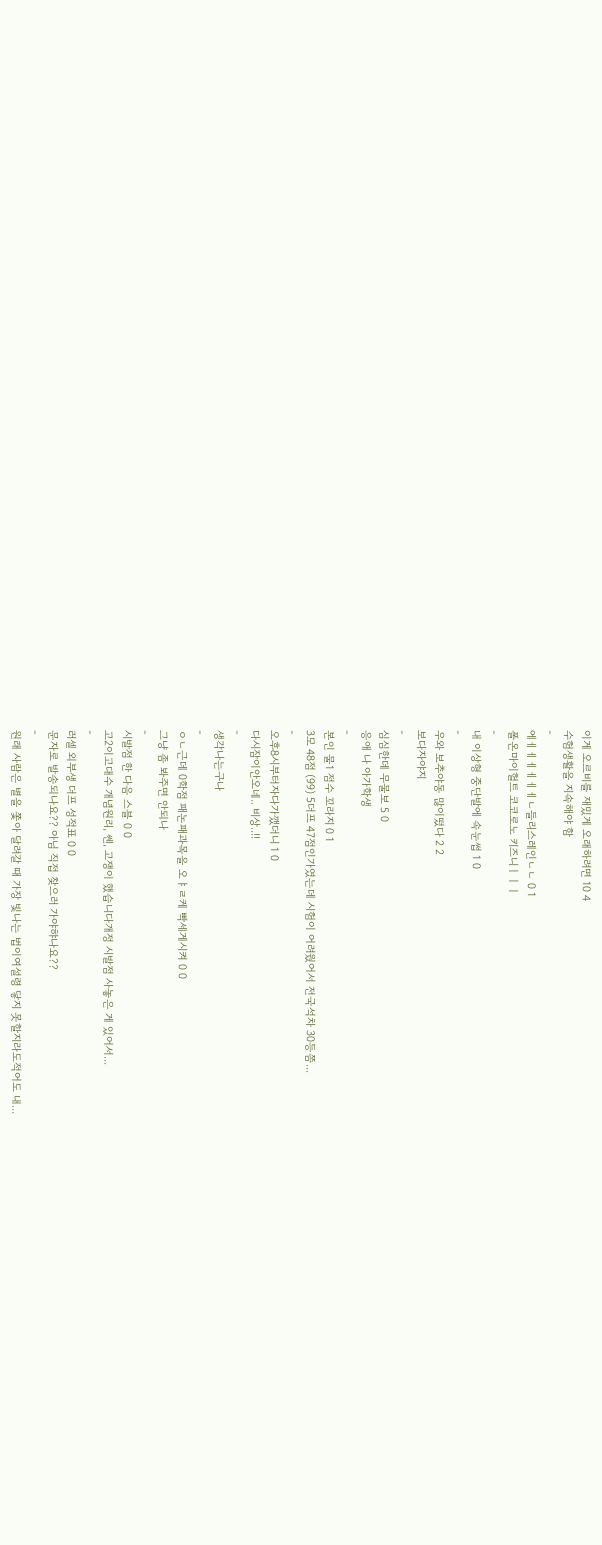이게 오르비를 재밌게 오래하려면 10 4
수험생활을 지속해야 함
-
에ㅔㅔㅔㅔㅔㅔㄴ들리스레인ㄴㄴ 0 1
폴온마이헐트 코코로노 키즈니ㅣㅣㅣ
-
내 이상형 중단발에 속눈썹 1 0
-
우와 보추야동 많이떴다 2 2
보다자야지
-
심심한데 무물보 5 0
응애 나 아가학생
-
본인 물1 점수 꼬라지 0 1
3모 48점 (99) 5더프 47점인가였는데 시험이 어려웠어서 전국석차 30등쯤...
-
오후8시부터자다가깼더니 1 0
다시잠이안오네.. 비상..!!
-
생각나는구나
-
ㅇㄴ근데 0학점 패논패과목을 오ㅑㄹ케 빡세게시켜 0 0
그냥 좀 봐주면 안되나
-
시발점 한 다음 스블 0 0
고2이고대수 개념원리, 쎈, 고쟁이 했습니다개정 시발점 사놓은 게 있어서...
-
러셀 외부생 더프 성적표 0 0
문자로 발송되나요?? 아님 직접 찾으러 가야햐나요??
-
원래 사람은 별을 쫓아 달려갈 때 가장 빛나는 법이여설령 닿지 못할지라도적어도 내...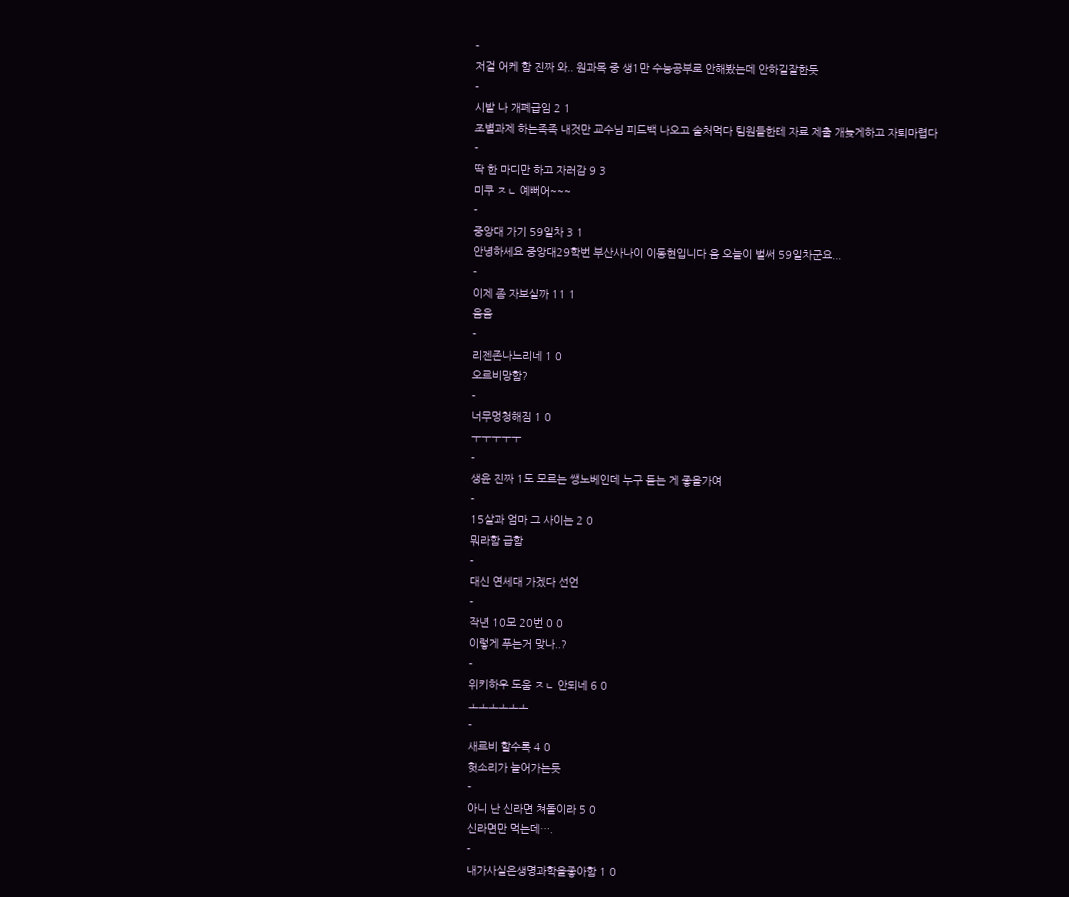-
저걸 어케 함 진짜 와.. 원과목 중 생1만 수능공부로 안해봤는데 안하길잘한듯
-
시발 나 개폐급임 2 1
조별과제 하는족족 내것만 교수님 피드백 나오고 술처먹다 팀원들한테 자료 제출 개늦게하고 자퇴마렵다
-
딱 한 마디만 하고 자러감 9 3
미쿠 ㅈㄴ 예뻐어~~~
-
중앙대 가기 59일차 3 1
안녕하세요 중앙대29학번 부산사나이 이동현입니다 음 오늘이 벌써 59일차군요...
-
이제 좀 자보실까 11 1
음음
-
리젠존나느리네 1 0
오르비망함?
-
너무멍청해짐 1 0
ㅜㅜㅜㅜㅜ
-
생윤 진짜 1도 모르는 쌩노베인데 누구 듣는 게 좋을가여
-
15살과 엄마 그 사이는 2 0
뭐라함 급함
-
대신 연세대 가겠다 선언
-
작년 10모 20번 0 0
이렇게 푸는거 맞나..?
-
위키하우 도움 ㅈㄴ 안되네 6 0
ㅗㅗㅗㅗㅗㅗ
-
새르비 할수록 4 0
헛소리가 늘어가는듯
-
아니 난 신라면 쳐돌이라 5 0
신라면만 먹는데….
-
내가사실은생명과학을좋아함 1 0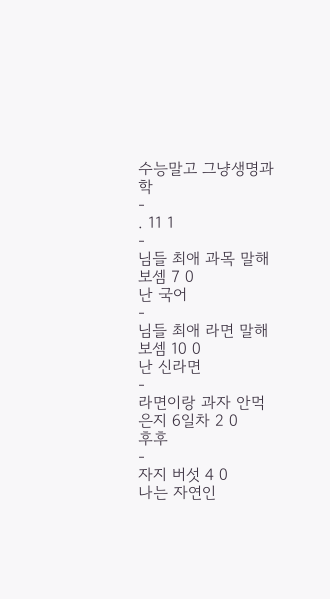수능말고 그냥생명과학
-
. 11 1
-
님들 최애 과목 말해보셈 7 0
난 국어
-
님들 최애 라면 말해보셈 10 0
난 신라면
-
라면이랑 과자 안먹은지 6일차 2 0
후후
-
자지 버섯 4 0
나는 자연인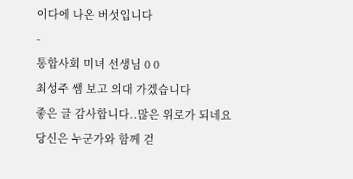이다에 나온 버섯입니다
-
통합사회 미녀 선생님 0 0
최성주 쌤 보고 의대 가겠습니다
좋은 글 감사합니다..많은 위로가 되네요
당신은 누군가와 함께 걷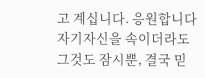고 계십니다. 응원합니다
자기자신을 속이더라도 그것도 잠시뿐, 결국 믿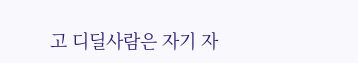고 디딜사람은 자기 자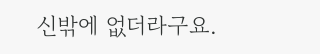신밖에 없더라구요.